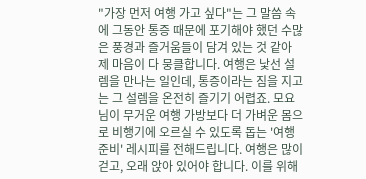"가장 먼저 여행 가고 싶다"는 그 말씀 속에 그동안 통증 때문에 포기해야 했던 수많은 풍경과 즐거움들이 담겨 있는 것 같아 제 마음이 다 뭉클합니다. 여행은 낯선 설렘을 만나는 일인데, 통증이라는 짐을 지고는 그 설렘을 온전히 즐기기 어렵죠. 모요님이 무거운 여행 가방보다 더 가벼운 몸으로 비행기에 오르실 수 있도록 돕는 '여행 준비' 레시피를 전해드립니다. 여행은 많이 걷고, 오래 앉아 있어야 합니다. 이를 위해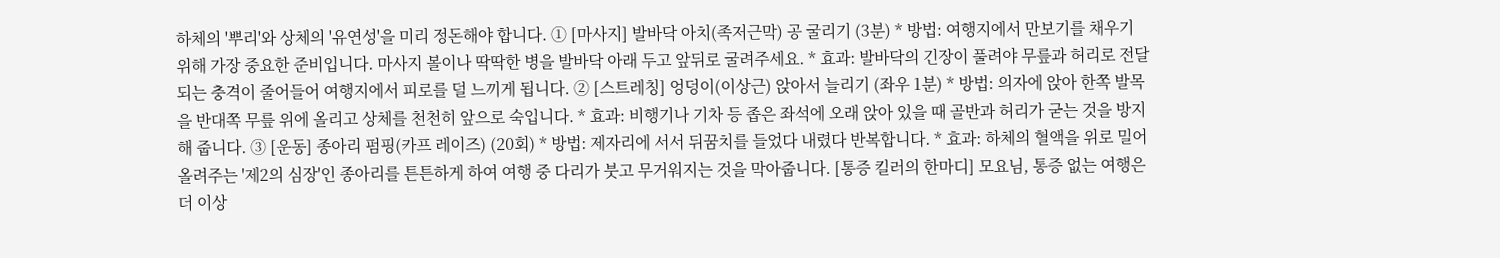하체의 '뿌리'와 상체의 '유연성'을 미리 정돈해야 합니다. ① [마사지] 발바닥 아치(족저근막) 공 굴리기 (3분) * 방법: 여행지에서 만보기를 채우기 위해 가장 중요한 준비입니다. 마사지 볼이나 딱딱한 병을 발바닥 아래 두고 앞뒤로 굴려주세요. * 효과: 발바닥의 긴장이 풀려야 무릎과 허리로 전달되는 충격이 줄어들어 여행지에서 피로를 덜 느끼게 됩니다. ② [스트레칭] 엉덩이(이상근) 앉아서 늘리기 (좌우 1분) * 방법: 의자에 앉아 한쪽 발목을 반대쪽 무릎 위에 올리고 상체를 천천히 앞으로 숙입니다. * 효과: 비행기나 기차 등 좁은 좌석에 오래 앉아 있을 때 골반과 허리가 굳는 것을 방지해 줍니다. ③ [운동] 종아리 펌핑(카프 레이즈) (20회) * 방법: 제자리에 서서 뒤꿈치를 들었다 내렸다 반복합니다. * 효과: 하체의 혈액을 위로 밀어 올려주는 '제2의 심장'인 종아리를 튼튼하게 하여 여행 중 다리가 붓고 무거워지는 것을 막아줍니다. [통증 킬러의 한마디] 모요님, 통증 없는 여행은 더 이상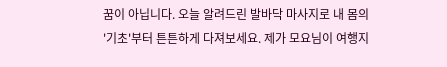꿈이 아닙니다. 오늘 알려드린 발바닥 마사지로 내 몸의 '기초'부터 튼튼하게 다져보세요. 제가 모요님이 여행지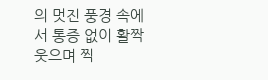의 멋진 풍경 속에서 통증 없이 활짝 웃으며 찍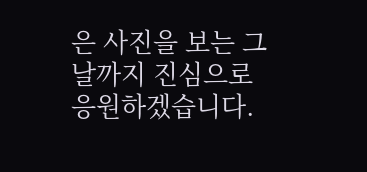은 사진을 보는 그날까지 진심으로 응원하겠습니다.